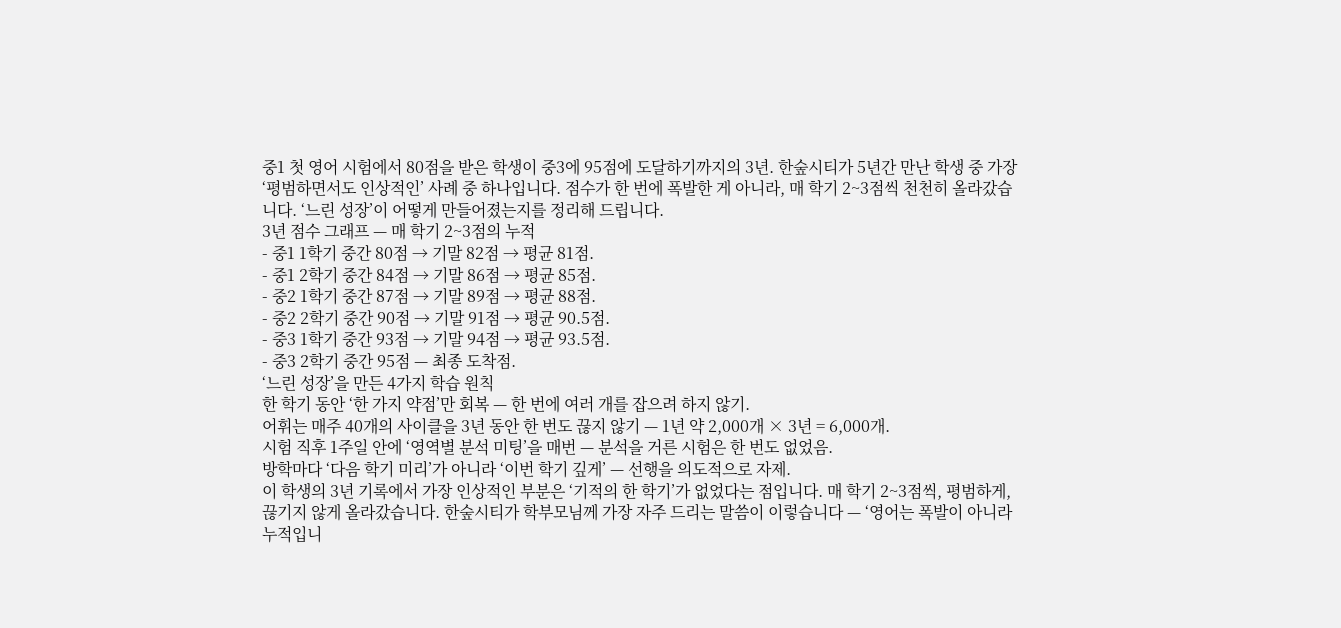중1 첫 영어 시험에서 80점을 받은 학생이 중3에 95점에 도달하기까지의 3년. 한숲시티가 5년간 만난 학생 중 가장 ‘평범하면서도 인상적인’ 사례 중 하나입니다. 점수가 한 번에 폭발한 게 아니라, 매 학기 2~3점씩 천천히 올라갔습니다. ‘느린 성장’이 어떻게 만들어졌는지를 정리해 드립니다.
3년 점수 그래프 — 매 학기 2~3점의 누적
- 중1 1학기 중간 80점 → 기말 82점 → 평균 81점.
- 중1 2학기 중간 84점 → 기말 86점 → 평균 85점.
- 중2 1학기 중간 87점 → 기말 89점 → 평균 88점.
- 중2 2학기 중간 90점 → 기말 91점 → 평균 90.5점.
- 중3 1학기 중간 93점 → 기말 94점 → 평균 93.5점.
- 중3 2학기 중간 95점 — 최종 도착점.
‘느린 성장’을 만든 4가지 학습 원칙
한 학기 동안 ‘한 가지 약점’만 회복 — 한 번에 여러 개를 잡으려 하지 않기.
어휘는 매주 40개의 사이클을 3년 동안 한 번도 끊지 않기 — 1년 약 2,000개 × 3년 = 6,000개.
시험 직후 1주일 안에 ‘영역별 분석 미팅’을 매번 — 분석을 거른 시험은 한 번도 없었음.
방학마다 ‘다음 학기 미리’가 아니라 ‘이번 학기 깊게’ — 선행을 의도적으로 자제.
이 학생의 3년 기록에서 가장 인상적인 부분은 ‘기적의 한 학기’가 없었다는 점입니다. 매 학기 2~3점씩, 평범하게, 끊기지 않게 올라갔습니다. 한숲시티가 학부모님께 가장 자주 드리는 말씀이 이렇습니다 — ‘영어는 폭발이 아니라 누적입니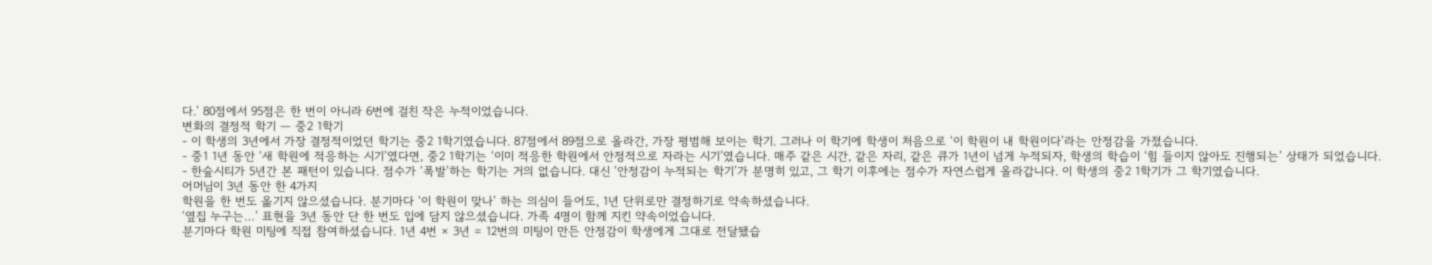다.’ 80점에서 95점은 한 번이 아니라 6번에 걸친 작은 누적이었습니다.
변화의 결정적 학기 — 중2 1학기
- 이 학생의 3년에서 가장 결정적이었던 학기는 중2 1학기였습니다. 87점에서 89점으로 올라간, 가장 평범해 보이는 학기. 그러나 이 학기에 학생이 처음으로 ‘이 학원이 내 학원이다’라는 안정감을 가졌습니다.
- 중1 1년 동안 ‘새 학원에 적응하는 시기’였다면, 중2 1학기는 ‘이미 적응한 학원에서 안정적으로 자라는 시기’였습니다. 매주 같은 시간, 같은 자리, 같은 큐가 1년이 넘게 누적되자, 학생의 학습이 ‘힘 들이지 않아도 진행되는’ 상태가 되었습니다.
- 한숲시티가 5년간 본 패턴이 있습니다. 점수가 ‘폭발’하는 학기는 거의 없습니다. 대신 ‘안정감이 누적되는 학기’가 분명히 있고, 그 학기 이후에는 점수가 자연스럽게 올라갑니다. 이 학생의 중2 1학기가 그 학기였습니다.
어머님이 3년 동안 한 4가지
학원을 한 번도 옮기지 않으셨습니다. 분기마다 ‘이 학원이 맞나’ 하는 의심이 들어도, 1년 단위로만 결정하기로 약속하셨습니다.
‘옆집 누구는…’ 표현을 3년 동안 단 한 번도 입에 담지 않으셨습니다. 가족 4명이 함께 지킨 약속이었습니다.
분기마다 학원 미팅에 직접 참여하셨습니다. 1년 4번 × 3년 = 12번의 미팅이 만든 안정감이 학생에게 그대로 전달됐습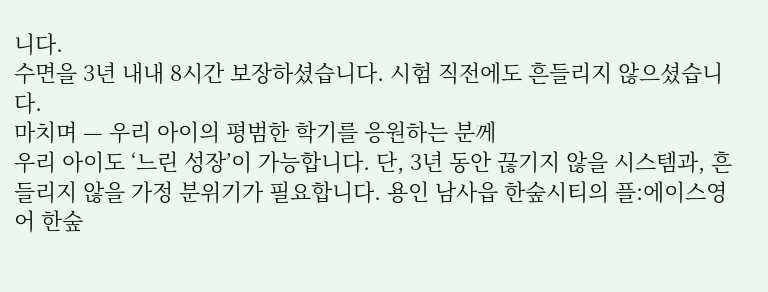니다.
수면을 3년 내내 8시간 보장하셨습니다. 시험 직전에도 흔들리지 않으셨습니다.
마치며 — 우리 아이의 평범한 학기를 응원하는 분께
우리 아이도 ‘느린 성장’이 가능합니다. 단, 3년 동안 끊기지 않을 시스템과, 흔들리지 않을 가정 분위기가 필요합니다. 용인 남사읍 한숲시티의 플:에이스영어 한숲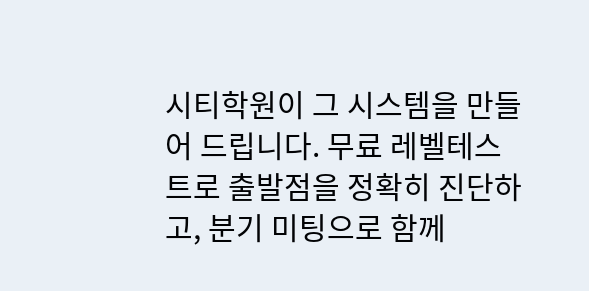시티학원이 그 시스템을 만들어 드립니다. 무료 레벨테스트로 출발점을 정확히 진단하고, 분기 미팅으로 함께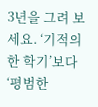3년을 그려 보세요. ‘기적의 한 학기’보다 ‘평범한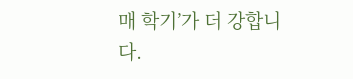매 학기’가 더 강합니다.